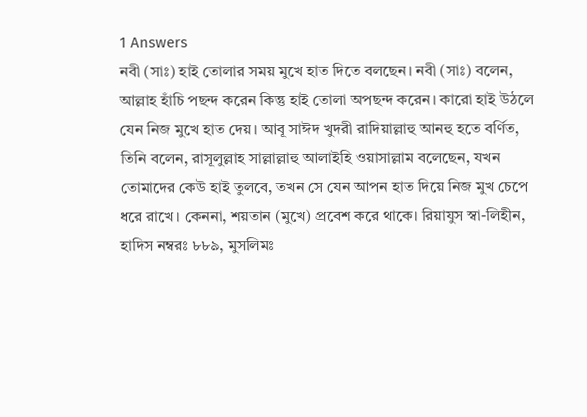1 Answers
নবী (সাঃ) হাই তোলার সময় মুখে হাত দিতে বলছেন। নবী (সাঃ) বলেন, আল্লাহ হাঁচি পছন্দ করেন কিন্তু হাই তোলা অপছন্দ করেন। কারো হাই উঠলে যেন নিজ মুখে হাত দেয়। আবূ সাঈদ খুদরী রাদিয়াল্লাহু আনহু হতে বর্ণিত, তিনি বলেন, রাসূলুল্লাহ সাল্লাল্লাহু আলাইহি ওয়াসাল্লাম বলেছেন, যখন তোমাদের কেউ হাই তুলবে, তখন সে যেন আপন হাত দিয়ে নিজ মুখ চেপে ধরে রাখে। কেননা, শয়তান (মুখে) প্রবেশ করে থাকে। রিয়াযুস স্বা-লিহীন, হাদিস নম্বরঃ ৮৮৯, মুসলিমঃ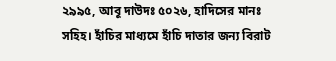২৯৯৫, আবূ দাউদঃ ৫০২৬, হাদিসের মানঃ সহিহ। হাঁচির মাধ্যমে হাঁচি দাতার জন্য বিরাট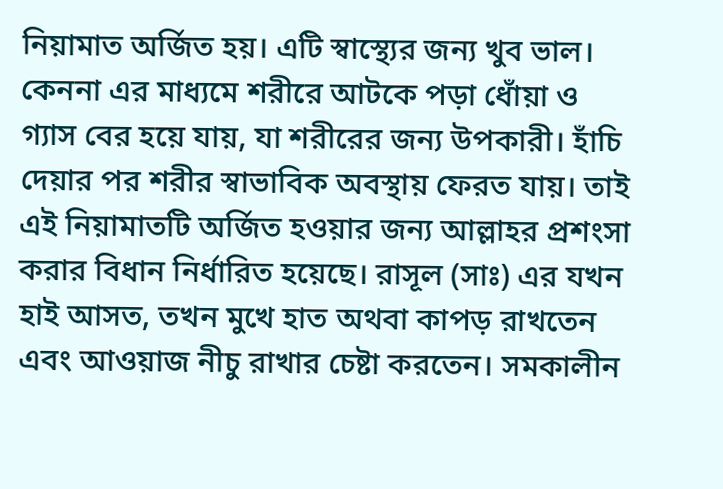নিয়ামাত অর্জিত হয়। এটি স্বাস্থ্যের জন্য খুব ভাল। কেননা এর মাধ্যমে শরীরে আটকে পড়া ধোঁয়া ও গ্যাস বের হয়ে যায়, যা শরীরের জন্য উপকারী। হাঁচি দেয়ার পর শরীর স্বাভাবিক অবস্থায় ফেরত যায়। তাই এই নিয়ামাতটি অর্জিত হওয়ার জন্য আল্লাহর প্রশংসা করার বিধান নির্ধারিত হয়েছে। রাসূল (সাঃ) এর যখন হাই আসত, তখন মুখে হাত অথবা কাপড় রাখতেন এবং আওয়াজ নীচু রাখার চেষ্টা করতেন। সমকালীন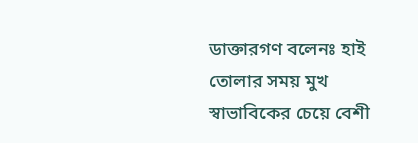ডাক্তারগণ বলেনঃ হাই তোলার সময় মুখ স্বাভাবিকের চেয়ে বেশী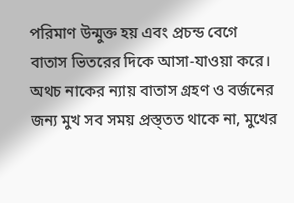পরিমাণ উন্মুক্ত হয় এবং প্রচন্ড বেগে বাতাস ভিতরের দিকে আসা-যাওয়া করে। অথচ নাকের ন্যায় বাতাস গ্রহণ ও বর্জনের জন্য মুখ সব সময় প্রস্ত্তত থাকে না, মুখের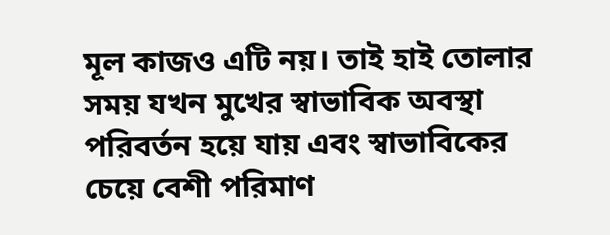মূল কাজও এটি নয়। তাই হাই তোলার সময় যখন মুখের স্বাভাবিক অবস্থা পরিবর্তন হয়ে যায় এবং স্বাভাবিকের চেয়ে বেশী পরিমাণ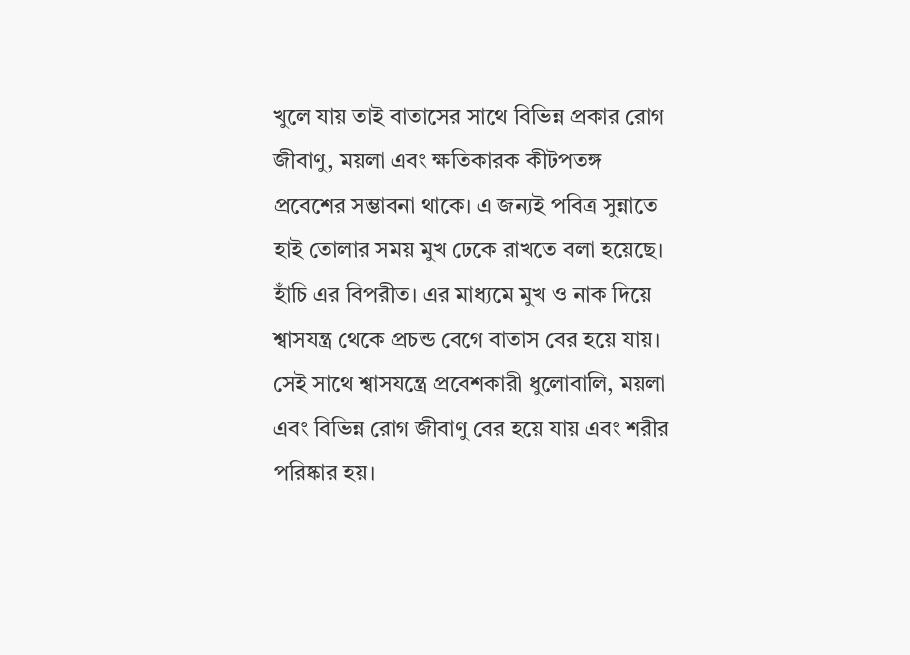খুলে যায় তাই বাতাসের সাথে বিভিন্ন প্রকার রোগ জীবাণু, ময়লা এবং ক্ষতিকারক কীটপতঙ্গ প্রবেশের সম্ভাবনা থাকে। এ জন্যই পবিত্র সুন্নাতে হাই তোলার সময় মুখ ঢেকে রাখতে বলা হয়েছে। হাঁচি এর বিপরীত। এর মাধ্যমে মুখ ও নাক দিয়ে শ্বাসযন্ত্র থেকে প্রচন্ড বেগে বাতাস বের হয়ে যায়। সেই সাথে শ্বাসযন্ত্রে প্রবেশকারী ধুলোবালি, ময়লা এবং বিভিন্ন রোগ জীবাণু বের হয়ে যায় এবং শরীর পরিষ্কার হয়।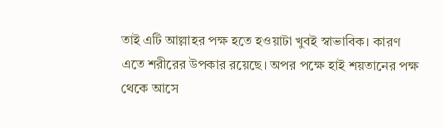তাই এটি আল্লাহর পক্ষ হতে হওয়াটা খুবই স্বাভাবিক। কারণ এতে শরীরের উপকার রয়েছে। অপর পক্ষে হাই শয়তানের পক্ষ থেকে আসে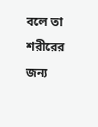বলে তা শরীরের জন্য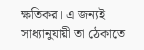ক্ষতিকর। এ জন্যই সাধ্যানুযায়ী তা ঠেকাতে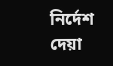নির্দেশ দেয়া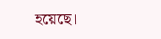হয়েছে।